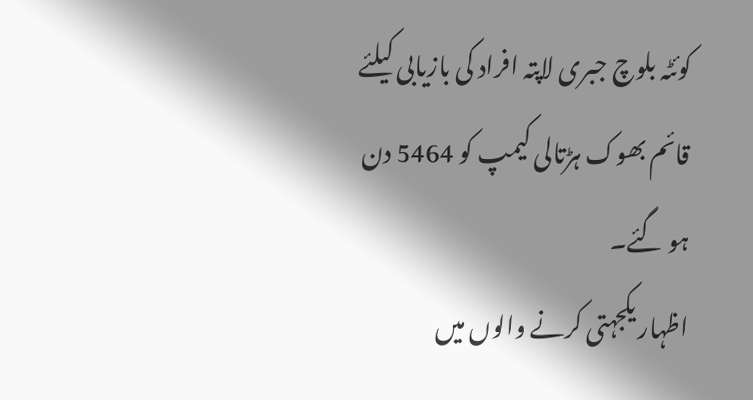کوئٹہ بلوچ جبری لاپتہ افراد کی بازیابی کیلئے قائم بھوک ہڑتالی کیمپ کو 5464 دن ہو گئے۔
اظہار یکجہتی کرنے والوں میں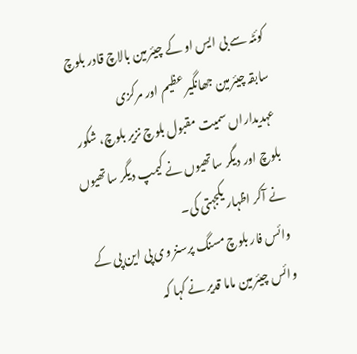کوئٹہ سے بی ایس او کے چیئرمین بالاچ قادر بلوچ سابقہ چیئرمین جھانگیر عظیم اور مرکزی عہدیداراں سمیت مقبول بلوچ نزیر بلوچ، شکور بلوچ اور دیگر ساتھیوں نے کیمپ دیگر ساتھیوں نے آکر اظہار یکجہتی کی۔
وائس فار بلوچ مسنگ پرسنز وی پی این پی کے وائس چیئرمین ماما قدیر نے کہا کہ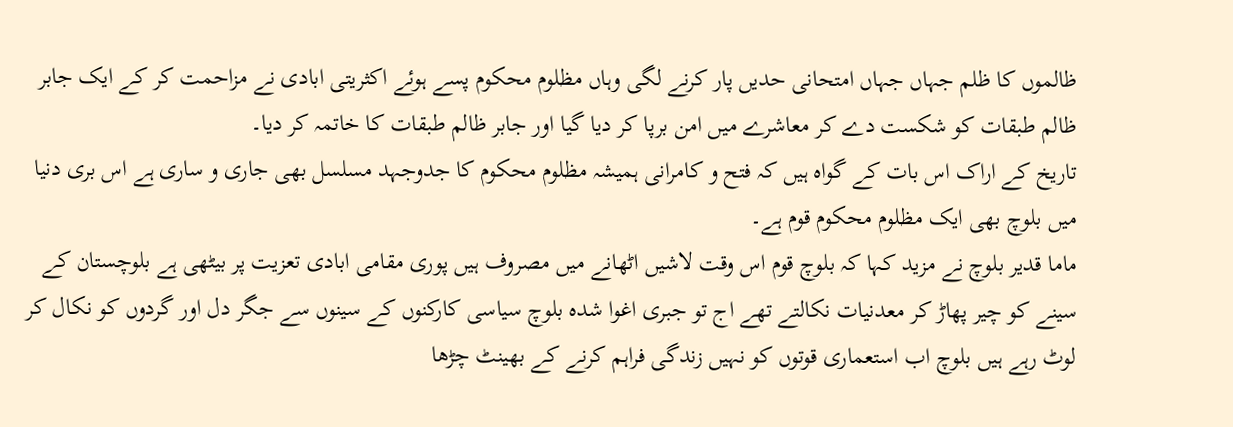ظالموں کا ظلم جہاں جہاں امتحانی حدیں پار کرنے لگی وہاں مظلوم محکوم پسے ہوئے اکثریتی ابادی نے مزاحمت کر کے ایک جابر ظالم طبقات کو شکست دے کر معاشرے میں امن برپا کر دیا گیا اور جابر ظالم طبقات کا خاتمہ کر دیا۔
تاریخ کے اراک اس بات کے گواہ ہیں کہ فتح و کامرانی ہمیشہ مظلوم محکوم کا جدوجہد مسلسل بھی جاری و ساری ہے اس بری دنیا میں بلوچ بھی ایک مظلوم محکوم قوم ہے۔
ماما قدیر بلوچ نے مزید کہا کہ بلوچ قوم اس وقت لاشیں اٹھانے میں مصروف ہیں پوری مقامی ابادی تعزیت پر بیٹھی ہے بلوچستان کے سینے کو چیر پھاڑ کر معدنیات نکالتے تھے اج تو جبری اغوا شدہ بلوچ سیاسی کارکنوں کے سینوں سے جگر دل اور گردوں کو نکال کر لوٹ رہے ہیں بلوچ اب استعماری قوتوں کو نہیں زندگی فراہم کرنے کے بھینٹ چڑھا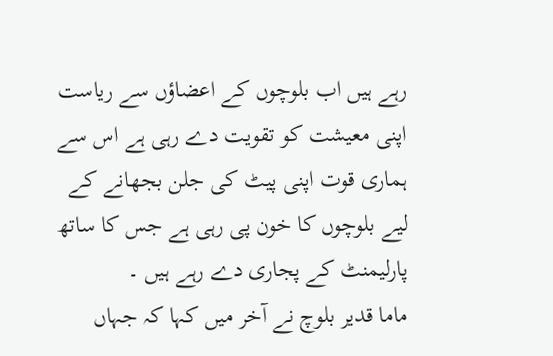رہے ہیں اب بلوچوں کے اعضاؤں سے ریاست اپنی معیشت کو تقویت دے رہی ہے اس سے ہماری قوت اپنی پیٹ کی جلن بجھانے کے لیے بلوچوں کا خون پی رہی ہے جس کا ساتھ پارلیمنٹ کے پجاری دے رہے ہیں ۔
ماما قدیر بلوچ نے آخر میں کہا کہ جہاں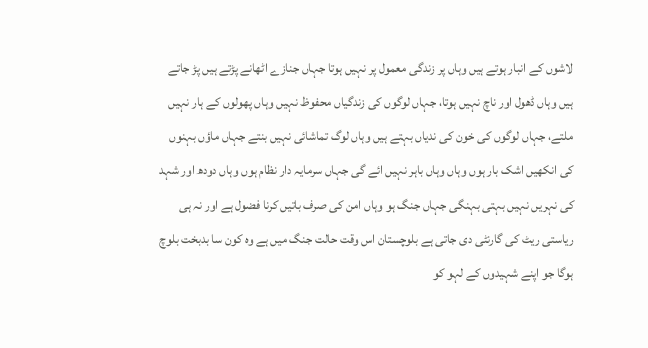لاشوں کے انبار ہوتے ہیں وہاں پر زندگی معمول پر نہیں ہوتا جہاں جنازے اٹھانے پڑتے ہیں پڑ جاتے ہیں وہاں ڈھول اور ناچ نہیں ہوتا، جہاں لوگوں کی زندگیاں محفوظ نہیں وہاں پھولوں کے ہار نہیں ملتے، جہاں لوگوں کی خون کی ندیاں بہتے ہیں وہاں لوگ تماشائی نہیں بنتے جہاں ماؤں بہنوں کی انکھیں اشک بار ہوں وہاں وہاں باہر نہیں ائے گی جہاں سرمایہ دار نظام ہوں وہاں دودھ اور شہد کی نہریں نہیں بہتی بہنگی جہاں جنگ ہو وہاں امن کی صرف باتیں کرنا فضول ہے اور نہ ہی ریاستی ریٹ کی گارنٹی دی جاتی ہے بلوچستان اس وقت حالت جنگ میں ہے وہ کون سا بدبخت بلوچ ہوگا جو اپنے شہیدوں کے لہو کو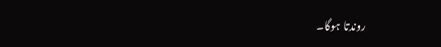روندتا ہوگا۔